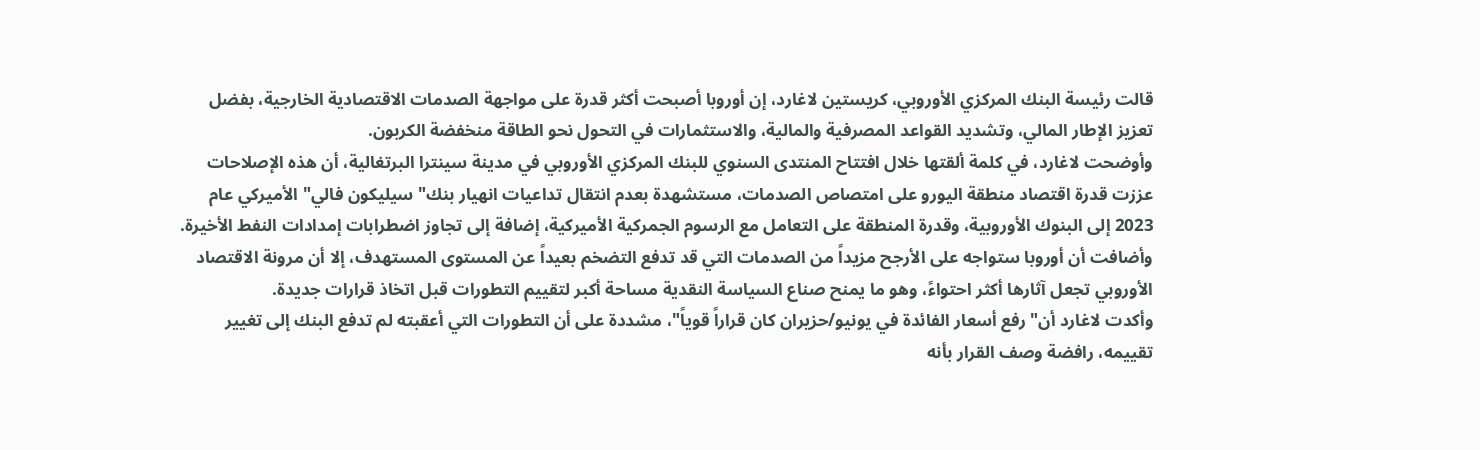قالت رئيسة البنك المركزي الأوروبي، كريستين لاغارد، إن أوروبا أصبحت أكثر قدرة على مواجهة الصدمات الاقتصادية الخارجية، بفضل تعزيز الإطار المالي، وتشديد القواعد المصرفية والمالية، والاستثمارات في التحول نحو الطاقة منخفضة الكربون.
وأوضحت لاغارد، في كلمة ألقتها خلال افتتاح المنتدى السنوي للبنك المركزي الأوروبي في مدينة سينترا البرتغالية، أن هذه الإصلاحات عززت قدرة اقتصاد منطقة اليورو على امتصاص الصدمات، مستشهدة بعدم انتقال تداعيات انهيار بنك" سيليكون فالي" الأميركي عام 2023 إلى البنوك الأوروبية، وقدرة المنطقة على التعامل مع الرسوم الجمركية الأميركية، إضافة إلى تجاوز اضطرابات إمدادات النفط الأخيرة.
وأضافت أن أوروبا ستواجه على الأرجح مزيداً من الصدمات التي قد تدفع التضخم بعيداً عن المستوى المستهدف، إلا أن مرونة الاقتصاد الأوروبي تجعل آثارها أكثر احتواءً، وهو ما يمنح صناع السياسة النقدية مساحة أكبر لتقييم التطورات قبل اتخاذ قرارات جديدة.
وأكدت لاغارد أن" رفع أسعار الفائدة في يونيو/حزيران كان قراراً قوياً"، مشددة على أن التطورات التي أعقبته لم تدفع البنك إلى تغيير تقييمه، رافضة وصف القرار بأنه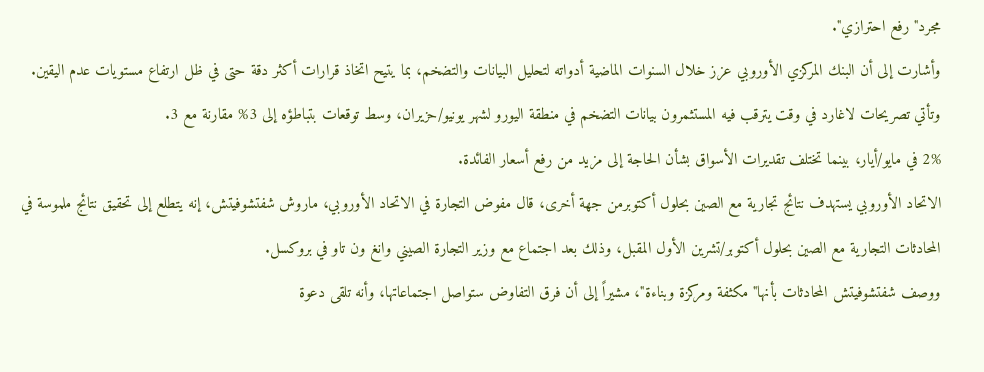مجرد" رفع احترازي".
وأشارت إلى أن البنك المركزي الأوروبي عزز خلال السنوات الماضية أدواته لتحليل البيانات والتضخم، بما يتيح اتخاذ قرارات أكثر دقة حتى في ظل ارتفاع مستويات عدم اليقين.
وتأتي تصريحات لاغارد في وقت يترقب فيه المستثمرون بيانات التضخم في منطقة اليورو لشهر يونيو/حزيران، وسط توقعات بتباطؤه إلى 3% مقارنة مع 3.
2% في مايو/أيار، بينما تختلف تقديرات الأسواق بشأن الحاجة إلى مزيد من رفع أسعار الفائدة.
الاتحاد الأوروبي يستهدف نتائج تجارية مع الصين بحلول أكتوبرمن جهة أخرى، قال مفوض التجارة في الاتحاد الأوروبي، ماروش شفتشوفيتش، إنه يتطلع إلى تحقيق نتائج ملموسة في المحادثات التجارية مع الصين بحلول أكتوبر/تشرين الأول المقبل، وذلك بعد اجتماع مع وزير التجارة الصيني وانغ ون تاو في بروكسل.
ووصف شفتشوفيتش المحادثات بأنها" مكثفة ومركزة وبناءة"، مشيراً إلى أن فرق التفاوض ستواصل اجتماعاتها، وأنه تلقى دعوة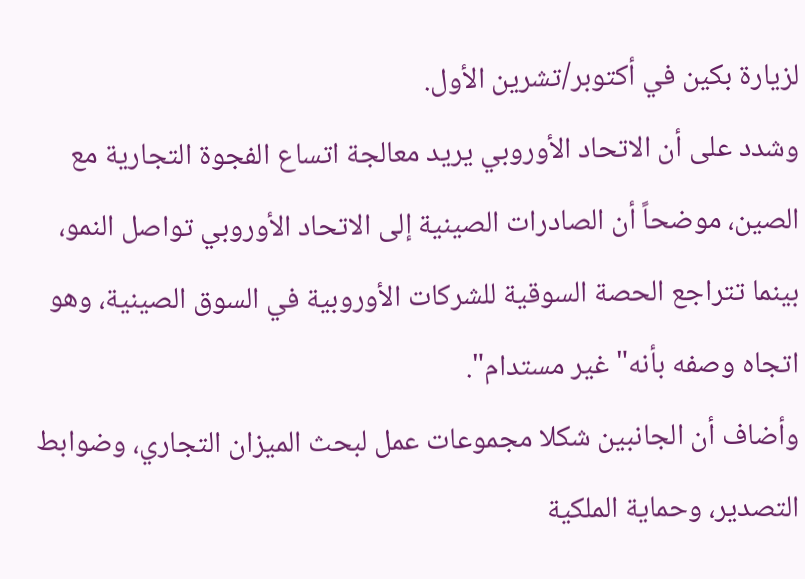لزيارة بكين في أكتوبر/تشرين الأول.
وشدد على أن الاتحاد الأوروبي يريد معالجة اتساع الفجوة التجارية مع الصين، موضحاً أن الصادرات الصينية إلى الاتحاد الأوروبي تواصل النمو، بينما تتراجع الحصة السوقية للشركات الأوروبية في السوق الصينية، وهو اتجاه وصفه بأنه" غير مستدام".
وأضاف أن الجانبين شكلا مجموعات عمل لبحث الميزان التجاري، وضوابط التصدير، وحماية الملكية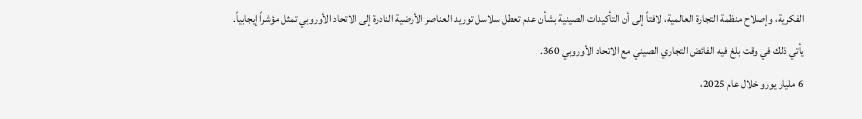الفكرية، وإصلاح منظمة التجارة العالمية، لافتاً إلى أن التأكيدات الصينية بشأن عدم تعطل سلاسل توريد العناصر الأرضية النادرة إلى الاتحاد الأوروبي تمثل مؤشراً إيجابياً.
يأتي ذلك في وقت بلغ فيه الفائض التجاري الصيني مع الاتحاد الأوروبي 360.
6 مليار يورو خلال عام 2025،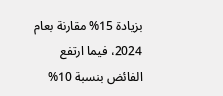بزيادة 15% مقارنة بعام 2024، فيما ارتفع الفائض بنسبة 10%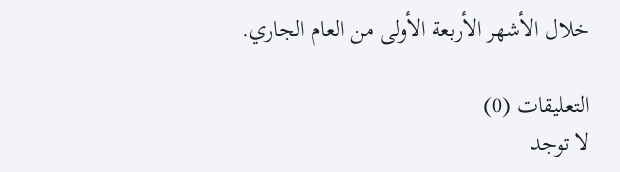خلال الأشهر الأربعة الأولى من العام الجاري.

التعليقات (0)
لا توجد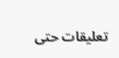تعليقات حتى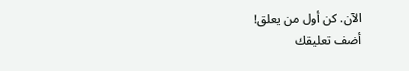الآن. كن أول من يعلق!
أضف تعليقك